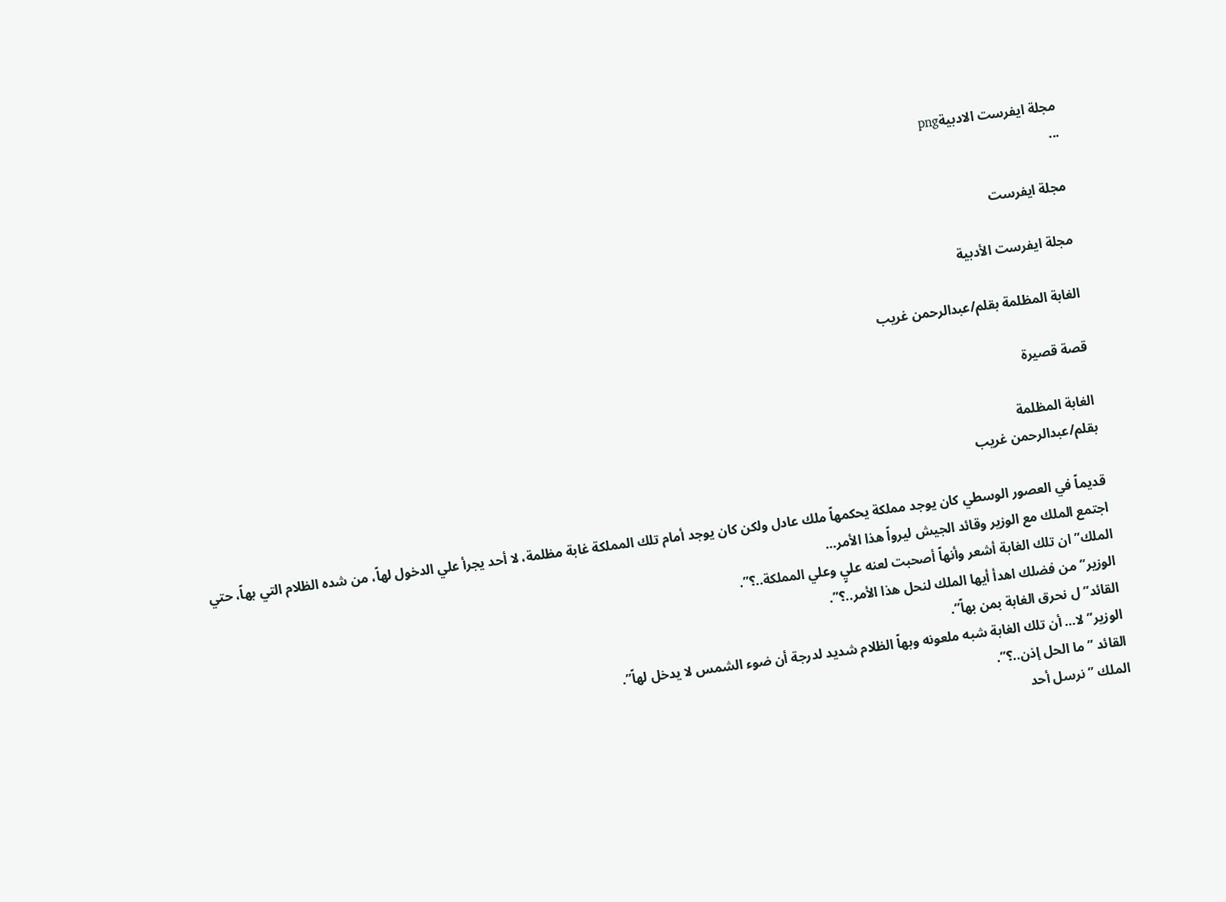مجلة ايفرست الادبيةpng
...

مجلة ايفرست

مجلة ايفرست الأدبية

الغابة المظلمة بقلم/عبدالرحمن غريب

قصة قصيرة

الغابة المظلمة
بقلم/عبدالرحمن غريب

قديماً في العصور الوسطي كان يوجد مملكة يحكمهاً ملك عادل ولكن كان يوجد أمام تلك المملكة غابة مظلمة، لا أحد يجرأ علي الدخول لهاً، من شده الظلام التي بهاً، حتي اجتمع الملك مع الوزير وقائد الجيش ليرواً هذا الأمر…
الملك” ان تلك الغابة أشعر وأنهاً أصحبت لعنه عليٍ وعلي المملكة..؟”.
الوزير” من فضلك اهدأ أيها الملك لنحل هذا الأمر..؟”.
القائد” ل نحرق الغابة بمن بهاً”.
الوزير” لا… أن تلك الغابة شبه ملعونه وبهاً الظلام شديد لدرجة أن ضوء الشمس لا يدخل لهاً”.
القائد ” ما الحل إذن..؟”.
الملك ” نرسل أحد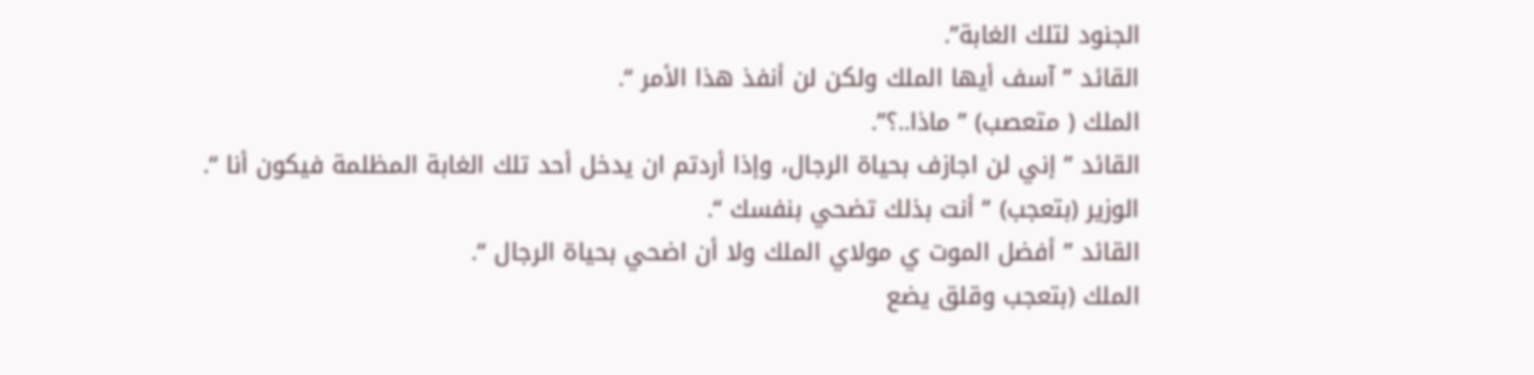الجنود لتلك الغابة”.
القائد ” آسف أيها الملك ولكن لن أنفذ هذا الأمر “.
الملك ( متعصب) ” ماذا..؟”.
القائد ” إني لن اجازف بحياة الرجال، وإذا أردتم ان يدخل أحد تلك الغابة المظلمة فيكون أنا “.
الوزير (بتعجب) ” أنت بذلك تضحي بنفسك “.
القائد ” أفضل الموت ي مولاي الملك ولا أن اضحي بحياة الرجال “.
الملك (بتعجب وقلق يضع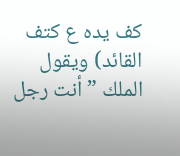كف يده ع كتف القائد) ويقول الملك ” أنت رجل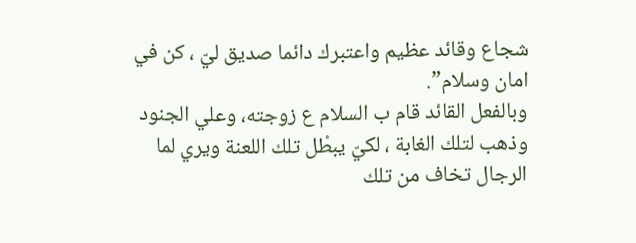شجاع وقائد عظيم واعتبرك دائما صديق ليّ ، كن في امان وسلام”.
وبالفعل القائد قام ب السلام ع زوجته، وعلي الجنود وذهب لتلك الغابة ، لكيّ يبطْل تلك اللعنة ويري لما الرجال تخاف من تلك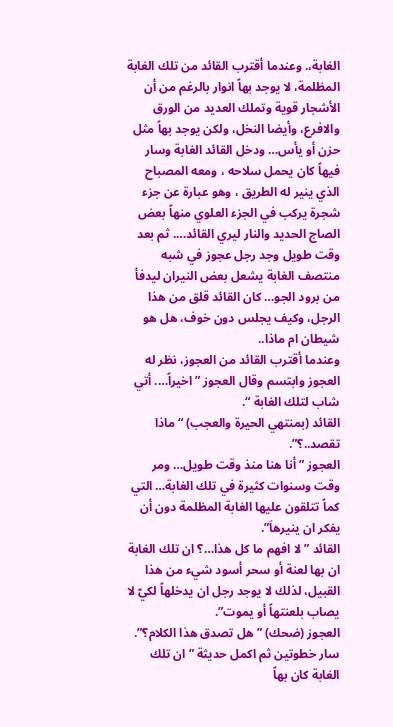الغابة،. وعندما أقترب القائد من تلك الغابة المظلمة، لا يوجد بهاً انوار بالرغم من أن الأشجار قوية وتملك العديد من الورق والافرع، وأيضا النخل، ولكن يوجد بهاً مثل حزن أو يأس… ودخل القائد الغابة وسار فيهاً كان يحمل سلاحه ، ومعه المصباح الذي ينير له الطريق ، وهو عبارة عن جزء شجرة يركب في الجزء العلوي منهاً بعض الصاج الحديد والنار ليري القائد…. ثم بعد وقت طويل وجد رجل عجوز في شبه منتصف الغابة يشعل بعض النيران ليدفأ من برود الجو… كان القائد قلق من هذا الرجل، وكيف يجلس دون خوف، هل هو شيطان ام ماذا..
وعندما أقترب القائد من العجوز، نظر له العجوز وابتسم وقال العجوز ” اخيراً…. أتي شاب لتلك الغابة “.
القائد (بمنتهي الحيرة والعجب) “ماذا تقصد..؟”.
العجوز ” أنا هنا منذ وقت طويل… ومر وقت وسنوات كثيرة في تلك الغابة… التي كماً تتلقون عليها الغابة المظلمة دون أن يفكر ان ينيرهاَ”.
القائد ” لا افهم ما كل هذا…؟ ان تلك الغابة ان بها لعنة أو سحر أسود شيء من هذا القبيل، لذلك لا يوجد رجل ان يدخلهاً لكيّ لا يصاب بلعنتهاً أو يموت”.
العجوز (ضحك) ” هل تصدق هذا الكلام؟”. سار خطوتين ثم اكمل حديثة ” ان تلك الغابة كان بهاً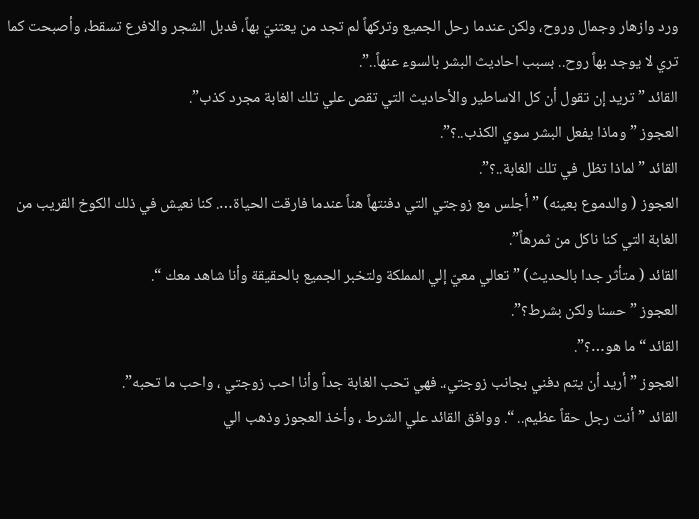ورد وازهار وجمال وروح، ولكن عندما رحل الجميع وتركهاً لم تجد من يعتنيّ بهاً، فدبل الشجر والافرع تسقط، وأصبحت كما تري لا يوجد بهاً روح.. بسبب احاديث البشر بالسوء عنهاً..”.
القائد ” تريد إن تقول أن كل الاساطير والأحاديث التي تقص علي تلك الغابة مجرد كذب”.
العجوز ” وماذا يفعل البشر سوي الكذب..؟”.
القائد ” لماذا تظل في تلك الغابة..؟”.
العجوز ( والدموع بعينه) ” أجلس مع زوجتي التي دفنتهاً هناً عندما فارقت الحياة…. كنا نعيش في ذلك الكوخ القريب من الغابة التي كنا ناكل من ثمرهاً”.
القائد ( متأثر جدا بالحديث) ” تعالي معيّ إلي المملكة ولتخبر الجميع بالحقيقة وأنا شاهد معك “.
العجوز ” حسنا ولكن بشرط؟”.
القائد “ما هو…؟”.
العجوز ” أريد أن يتم دفني بجانب زوجتي،. فهي تحب الغابة جداً وأنا احب زوجتي ، واحب ما تحبه”.
القائد ” أنت رجل حقاً عظيم.. “. ووافق القائد علي الشرط ، وأخذ العجوز وذهب الي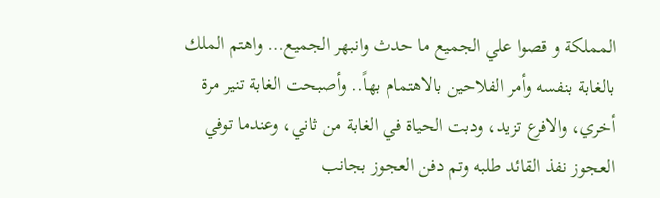المملكة و قصوا علي الجميع ما حدث وانبهر الجميع… واهتم الملك بالغابة بنفسه وأمر الفلاحين بالاهتمام بهاً.. وأصبحت الغابة تنير مرة أخري، والافرع تزيد، ودبت الحياة في الغابة من ثاني، وعندما توفي العجوز نفذ القائد طلبه وتم دفن العجوز بجانب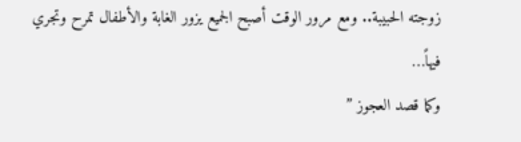زوجته الحبيبة.. ومع مرور الوقت أصبح الجميع يزور الغابة والأطفال تمرح وتجري فيهاً…
وكما قصد العجوز ”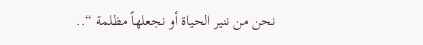نحن من ننير الحياة أو نجعلهاً مظلمة “..